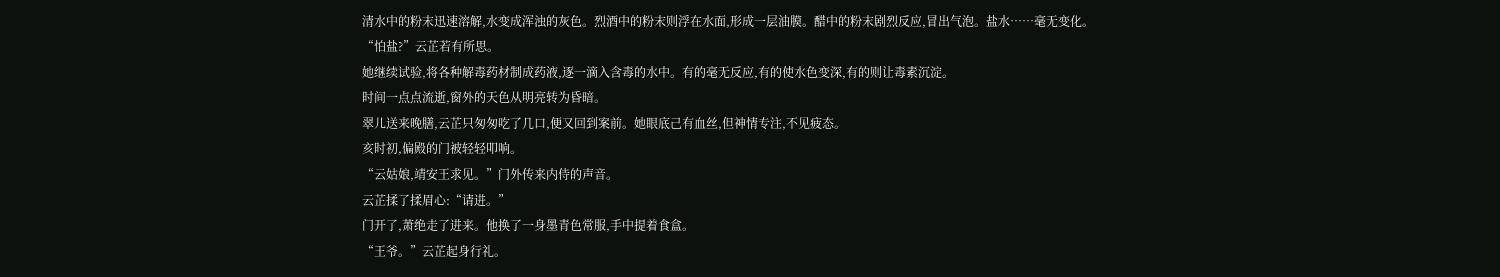清水中的粉末迅速溶解,水变成浑浊的灰色。烈酒中的粉末则浮在水面,形成一层油膜。醋中的粉末剧烈反应,冒出气泡。盐水……毫无变化。
“怕盐?”云芷若有所思。
她继续试验,将各种解毒药材制成药液,逐一滴入含毒的水中。有的毫无反应,有的使水色变深,有的则让毒素沉淀。
时间一点点流逝,窗外的天色从明亮转为昏暗。
翠儿送来晚膳,云芷只匆匆吃了几口,便又回到案前。她眼底己有血丝,但神情专注,不见疲态。
亥时初,偏殿的门被轻轻叩响。
“云姑娘,靖安王求见。”门外传来内侍的声音。
云芷揉了揉眉心:“请进。”
门开了,萧绝走了进来。他换了一身墨青色常服,手中提着食盒。
“王爷。”云芷起身行礼。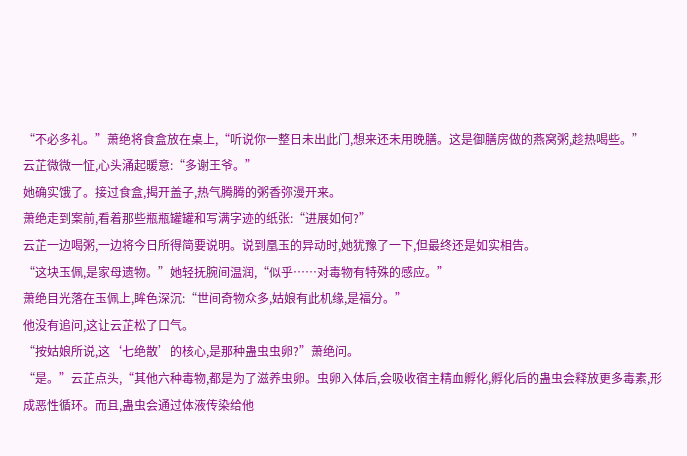“不必多礼。”萧绝将食盒放在桌上,“听说你一整日未出此门,想来还未用晚膳。这是御膳房做的燕窝粥,趁热喝些。”
云芷微微一怔,心头涌起暖意:“多谢王爷。”
她确实饿了。接过食盒,揭开盖子,热气腾腾的粥香弥漫开来。
萧绝走到案前,看着那些瓶瓶罐罐和写满字迹的纸张:“进展如何?”
云芷一边喝粥,一边将今日所得简要说明。说到凰玉的异动时,她犹豫了一下,但最终还是如实相告。
“这块玉佩,是家母遗物。”她轻抚腕间温润,“似乎……对毒物有特殊的感应。”
萧绝目光落在玉佩上,眸色深沉:“世间奇物众多,姑娘有此机缘,是福分。”
他没有追问,这让云芷松了口气。
“按姑娘所说,这‘七绝散’的核心,是那种蛊虫虫卵?”萧绝问。
“是。”云芷点头,“其他六种毒物,都是为了滋养虫卵。虫卵入体后,会吸收宿主精血孵化,孵化后的蛊虫会释放更多毒素,形成恶性循环。而且,蛊虫会通过体液传染给他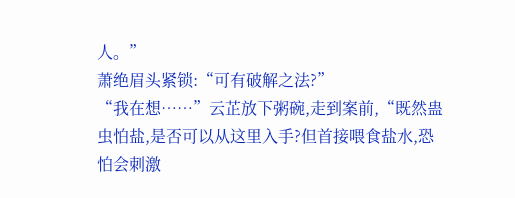人。”
萧绝眉头紧锁:“可有破解之法?”
“我在想……”云芷放下粥碗,走到案前,“既然蛊虫怕盐,是否可以从这里入手?但首接喂食盐水,恐怕会刺激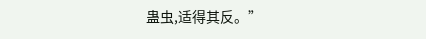蛊虫,适得其反。”